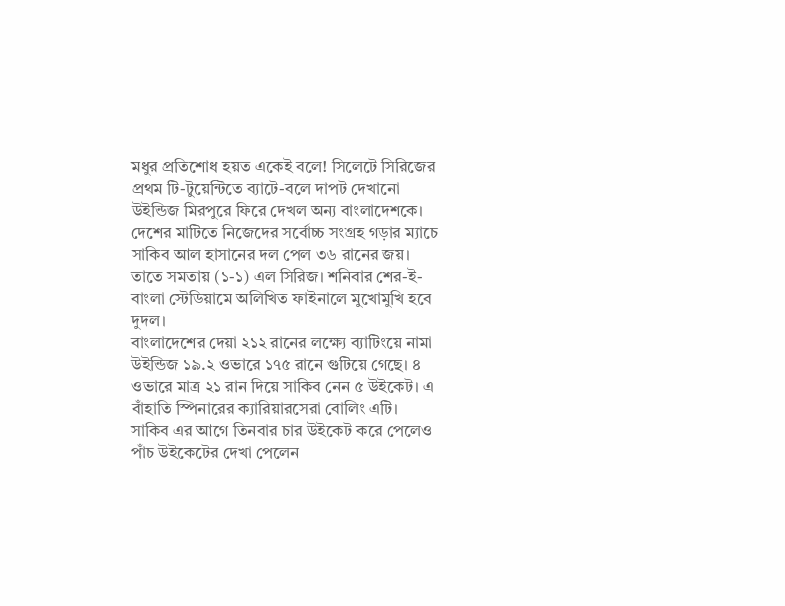মধুর প্রতিশোধ হয়ত একেই বলে! সিলেটে সিরিজের প্রথম টি-টুয়েন্টিতে ব্যাটে-বলে দাপট দেখানো উইন্ডিজ মিরপুরে ফিরে দেখল অন্য বাংলাদেশকে। দেশের মাটিতে নিজেদের সর্বোচ্চ সংগ্রহ গড়ার ম্যাচে সাকিব আল হাসানের দল পেল ৩৬ রানের জয়।
তাতে সমতায় (১-১) এল সিরিজ। শনিবার শের-ই-বাংলা স্টেডিয়ামে অলিখিত ফাইনালে মুখোমুখি হবে দুদল।
বাংলাদেশের দেয়া ২১২ রানের লক্ষ্যে ব্যাটিংয়ে নামা উইন্ডিজ ১৯.২ ওভারে ১৭৫ রানে গুটিয়ে গেছে। ৪ ওভারে মাত্র ২১ রান দিয়ে সাকিব নেন ৫ উইকেট। এ বাঁহাতি স্পিনারের ক্যারিয়ারসেরা বোলিং এটি।
সাকিব এর আগে তিনবার চার উইকেট করে পেলেও পাঁচ উইকেটের দেখা পেলেন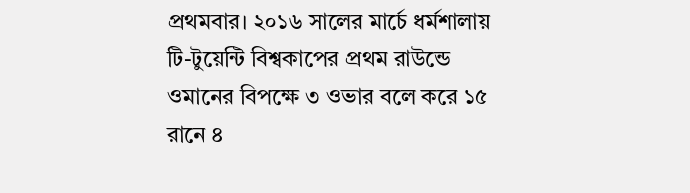প্রথমবার। ২০১৬ সালের মার্চে ধর্মশালায় টি-টুয়েন্টি বিশ্বকাপের প্রথম রাউন্ডে ওমানের বিপক্ষে ৩ ওভার বলে করে ১৫ রানে ৪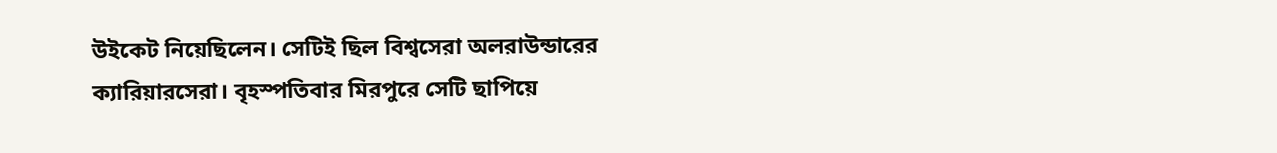উইকেট নিয়েছিলেন। সেটিই ছিল বিশ্বসেরা অলরাউন্ডারের ক্যারিয়ারসেরা। বৃহস্পতিবার মিরপুরে সেটি ছাপিয়ে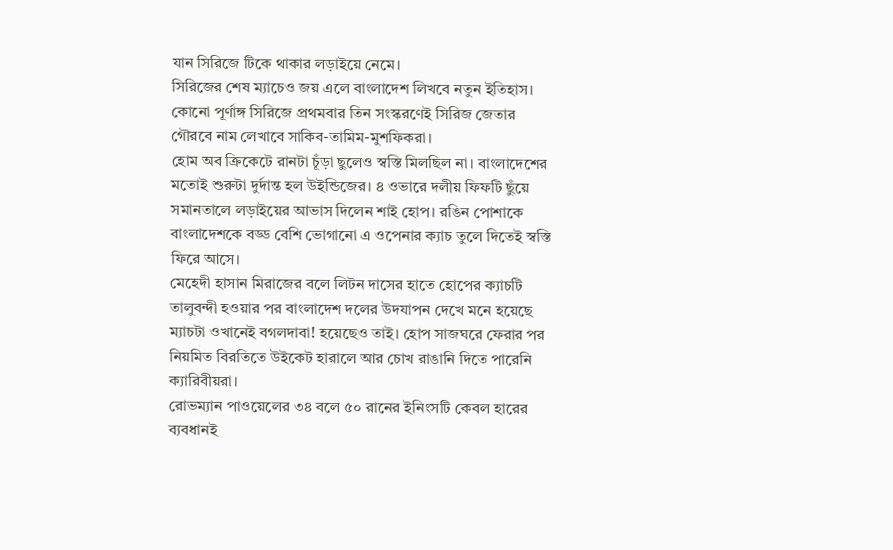যান সিরিজে টিকে থাকার লড়াইয়ে নেমে।
সিরিজের শেষ ম্যাচেও জয় এলে বাংলাদেশ লিখবে নতুন ইতিহাস। কোনো পূর্ণাঙ্গ সিরিজে প্রথমবার তিন সংস্করণেই সিরিজ জেতার গৌরবে নাম লেখাবে সাকিব-তামিম-মুশফিকরা।
হোম অব ক্রিকেটে রানটা চূঁড়া ছুলেও স্বস্তি মিলছিল না। বাংলাদেশের মতোই শুরুটা দুর্দান্ত হল উইন্ডিজের। ৪ ওভারে দলীয় ফিফটি ছুঁয়ে সমানতালে লড়াইয়ের আভাস দিলেন শাই হোপ। রঙিন পোশাকে বাংলাদেশকে বড্ড বেশি ভোগানো এ ওপেনার ক্যাচ তুলে দিতেই স্বস্তি ফিরে আসে।
মেহেদী হাসান মিরাজের বলে লিটন দাসের হাতে হোপের ক্যাচটি তালুবন্দী হওয়ার পর বাংলাদেশ দলের উদযাপন দেখে মনে হয়েছে ম্যাচটা ওখানেই বগলদাবা! হয়েছেও তাই। হোপ সাজঘরে ফেরার পর নিয়মিত বিরতিতে উইকেট হারালে আর চোখ রাঙানি দিতে পারেনি ক্যারিবীয়রা।
রোভম্যান পাওয়েলের ৩৪ বলে ৫০ রানের ইনিংসটি কেবল হারের ব্যবধানই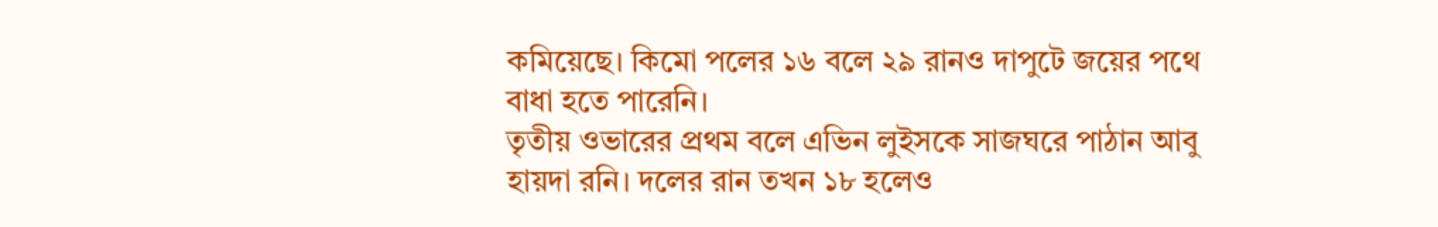কমিয়েছে। কিমো পলের ১৬ বলে ২৯ রানও দাপুটে জয়ের পথে বাধা হতে পারেনি।
তৃতীয় ওভারের প্রথম বলে এভিন লুইসকে সাজঘরে পাঠান আবু হায়দা রনি। দলের রান তখন ১৮ হলেও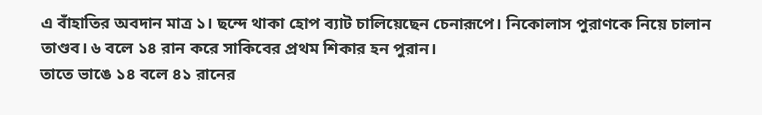এ বাঁহাতির অবদান মাত্র ১। ছন্দে থাকা হোপ ব্যাট চালিয়েছেন চেনারূপে। নিকোলাস পুরাণকে নিয়ে চালান তাণ্ডব। ৬ বলে ১৪ রান করে সাকিবের প্রথম শিকার হন পুরান।
তাতে ভাঙে ১৪ বলে ৪১ রানের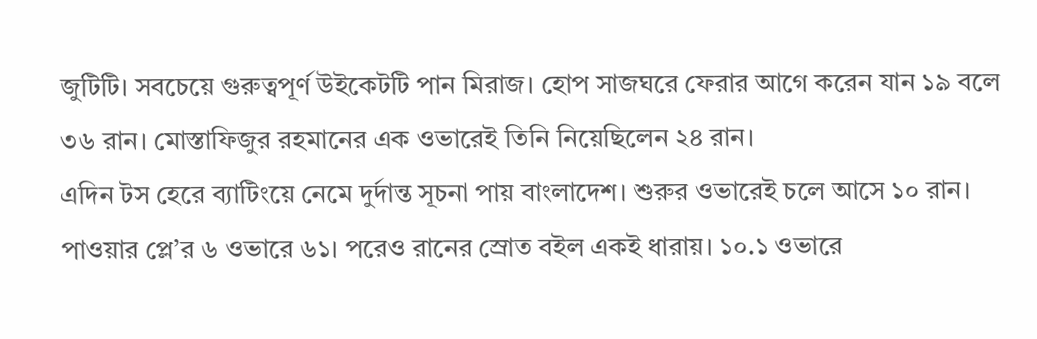জুটিটি। সবচেয়ে গুরুত্বপূর্ণ উইকেটটি পান মিরাজ। হোপ সাজঘরে ফেরার আগে করেন যান ১৯ বলে ৩৬ রান। মোস্তাফিজুর রহমানের এক ওভারেই তিনি নিয়েছিলেন ২৪ রান।
এদিন টস হেরে ব্যাটিংয়ে নেমে দুর্দান্ত সূচনা পায় বাংলাদেশ। শুরুর ওভারেই চলে আসে ১০ রান। পাওয়ার প্লে’র ৬ ওভারে ৬১। পরেও রানের স্রোত বইল একই ধারায়। ১০.১ ওভারে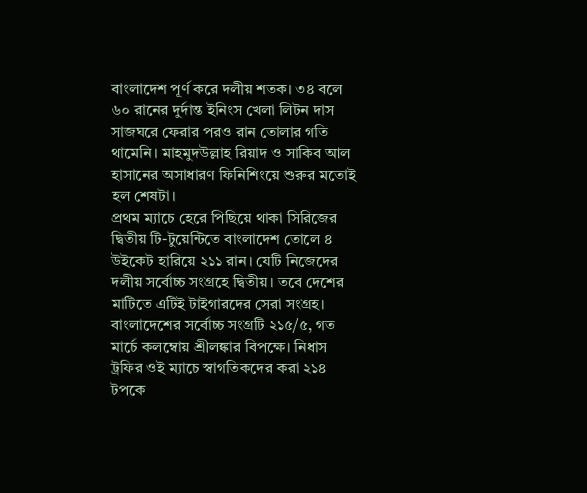বাংলাদেশ পূর্ণ করে দলীয় শতক। ৩৪ বলে ৬০ রানের দুর্দান্ত ইনিংস খেলা লিটন দাস সাজঘরে ফেরার পরও রান তোলার গতি থামেনি। মাহমুদউল্লাহ রিয়াদ ও সাকিব আল হাসানের অসাধারণ ফিনিশিংয়ে শুরুর মতোই হল শেষটা।
প্রথম ম্যাচে হেরে পিছিয়ে থাকা সিরিজের দ্বিতীয় টি-টুয়েন্টিতে বাংলাদেশ তোলে ৪ উইকেট হারিয়ে ২১১ রান। যেটি নিজেদের দলীয় সর্বোচ্চ সংগ্রহে দ্বিতীয়। তবে দেশের মাটিতে এটিই টাইগারদের সেরা সংগ্রহ।
বাংলাদেশের সর্বোচ্চ সংগ্রটি ২১৫/৫, গত মার্চে কলম্বোয় শ্রীলঙ্কার বিপক্ষে। নিধাস ট্রফির ওই ম্যাচে স্বাগতিকদের করা ২১৪ টপকে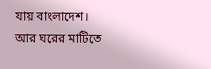যায় বাংলাদেশ। আর ঘরের মাটিতে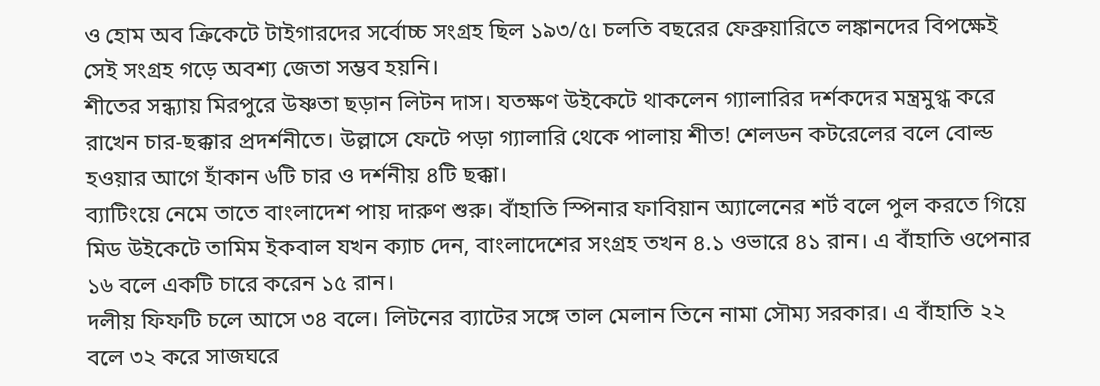ও হোম অব ক্রিকেটে টাইগারদের সর্বোচ্চ সংগ্রহ ছিল ১৯৩/৫। চলতি বছরের ফেব্রুয়ারিতে লঙ্কানদের বিপক্ষেই সেই সংগ্রহ গড়ে অবশ্য জেতা সম্ভব হয়নি।
শীতের সন্ধ্যায় মিরপুরে উষ্ণতা ছড়ান লিটন দাস। যতক্ষণ উইকেটে থাকলেন গ্যালারির দর্শকদের মন্ত্রমুগ্ধ করে রাখেন চার-ছক্কার প্রদর্শনীতে। উল্লাসে ফেটে পড়া গ্যালারি থেকে পালায় শীত! শেলডন কটরেলের বলে বোল্ড হওয়ার আগে হাঁকান ৬টি চার ও দর্শনীয় ৪টি ছক্কা।
ব্যাটিংয়ে নেমে তাতে বাংলাদেশ পায় দারুণ শুরু। বাঁহাতি স্পিনার ফাবিয়ান অ্যালেনের শর্ট বলে পুল করতে গিয়ে মিড উইকেটে তামিম ইকবাল যখন ক্যাচ দেন, বাংলাদেশের সংগ্রহ তখন ৪.১ ওভারে ৪১ রান। এ বাঁহাতি ওপেনার ১৬ বলে একটি চারে করেন ১৫ রান।
দলীয় ফিফটি চলে আসে ৩৪ বলে। লিটনের ব্যাটের সঙ্গে তাল মেলান তিনে নামা সৌম্য সরকার। এ বাঁহাতি ২২ বলে ৩২ করে সাজঘরে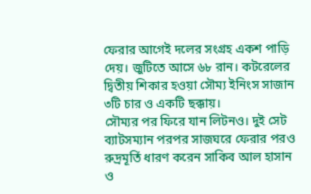ফেরার আগেই দলের সংগ্রহ একশ পাড়ি দেয়। জুটিতে আসে ৬৮ রান। কটরেলের দ্বিতীয় শিকার হওয়া সৌম্য ইনিংস সাজান ৩টি চার ও একটি ছক্কায়।
সৌম্যর পর ফিরে যান লিটনও। দুই সেট ব্যাটসম্যান পরপর সাজঘরে ফেরার পরও রুদ্রমূর্তি ধারণ করেন সাকিব আল হাসান ও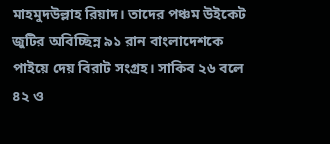মাহমুদউল্লাহ রিয়াদ। তাদের পঞ্চম উইকেট জুটির অবিচ্ছিন্ন ৯১ রান বাংলাদেশকে পাইয়ে দেয় বিরাট সংগ্রহ। সাকিব ২৬ বলে ৪২ ও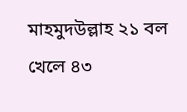মাহমুদউল্লাহ ২১ বল খেলে ৪৩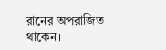রানের অপরাজিত থাকেন।